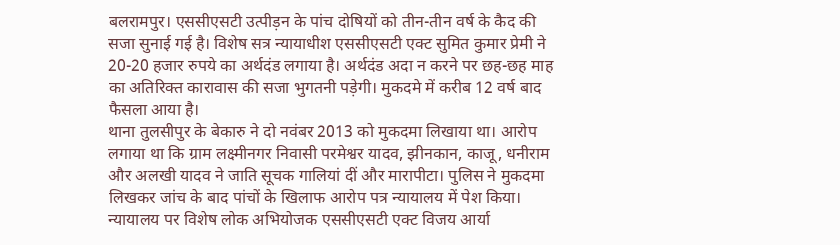बलरामपुर। एससीएसटी उत्पीड़न के पांच दोषियों को तीन-तीन वर्ष के कैद की सजा सुनाई गई है। विशेष सत्र न्यायाधीश एससीएसटी एक्ट सुमित कुमार प्रेमी ने 20-20 हजार रुपये का अर्थदंड लगाया है। अर्थदंड अदा न करने पर छह-छह माह का अतिरिक्त कारावास की सजा भुगतनी पड़ेगी। मुकदमे में करीब 12 वर्ष बाद फैसला आया है।
थाना तुलसीपुर के बेकारु ने दो नवंबर 2013 को मुकदमा लिखाया था। आरोप लगाया था कि ग्राम लक्ष्मीनगर निवासी परमेश्वर यादव, झीनकान, काजू, धनीराम और अलखी यादव ने जाति सूचक गालियां दीं और मारापीटा। पुलिस ने मुकदमा लिखकर जांच के बाद पांचों के खिलाफ आरोप पत्र न्यायालय में पेश किया।
न्यायालय पर विशेष लोक अभियोजक एससीएसटी एक्ट विजय आर्या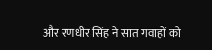और रणधीर सिंह ने सात गवाहों को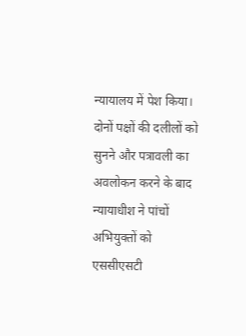न्यायालय में पेश किया। दोनों पक्षों की दलीलों को सुनने और पत्रावली का अवलोकन करने के बाद न्यायाधीश ने पांचों अभियुक्तों को एससीएसटी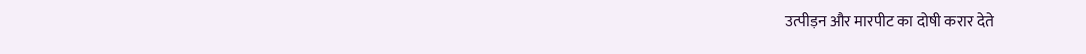उत्पीड़न और मारपीट का दोषी करार देते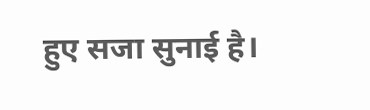हुए सजा सुनाई है।